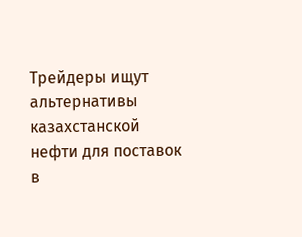Трейдеры ищут альтернативы казахстанской нефти для поставок в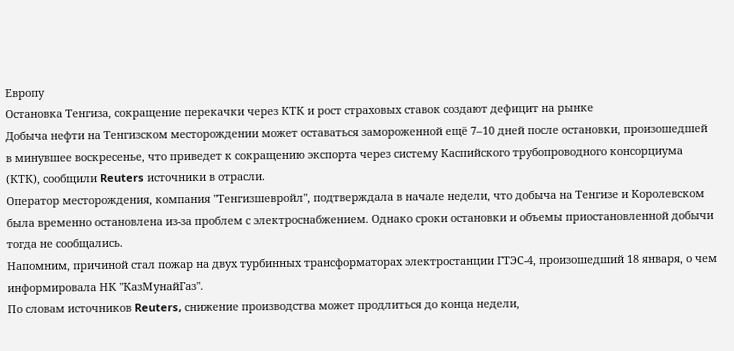Европу
Остановка Тенгиза, сокращение перекачки через КТК и рост страховых ставок создают дефицит на рынке
Добыча нефти на Тенгизском месторождении может оставаться замороженной ещё 7–10 дней после остановки, произошедшей в минувшее воскресенье, что приведет к сокращению экспорта через систему Каспийского трубопроводного консорциума (КТК), сообщили Reuters источники в отрасли.
Оператор месторождения, компания "Тенгизшевройл", подтверждала в начале недели, что добыча на Тенгизе и Королевском была временно остановлена из-за проблем с электроснабжением. Однако сроки остановки и объемы приостановленной добычи тогда не сообщались.
Напомним, причиной стал пожар на двух турбинных трансформаторах электростанции ГТЭС-4, произошедший 18 января, о чем информировала НК "КазМунайГаз".
По словам источников Reuters, снижение производства может продлиться до конца недели,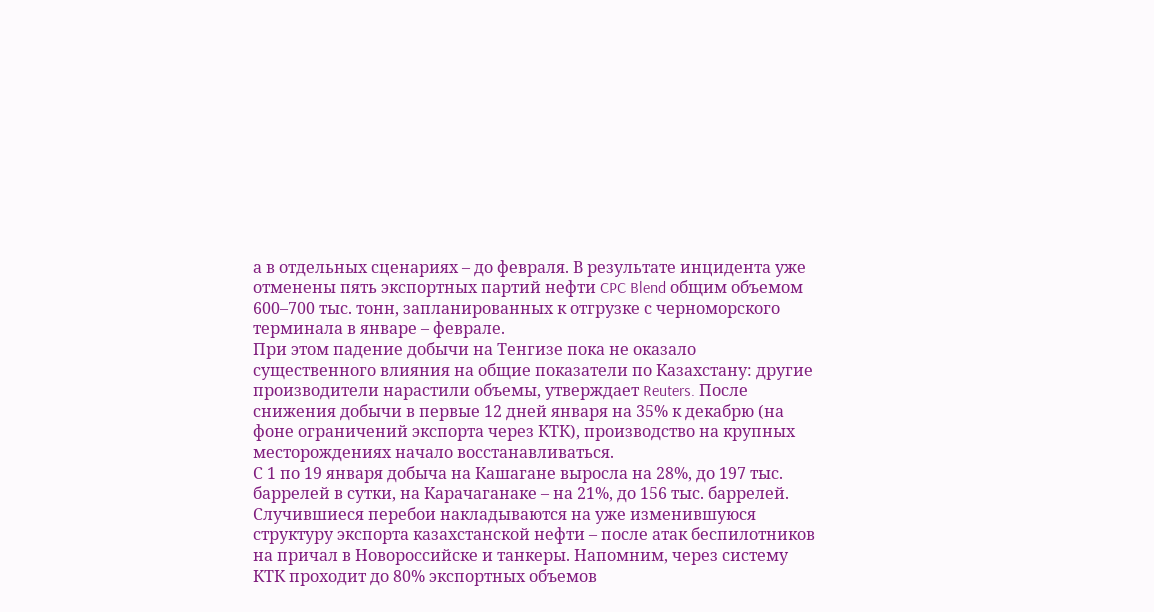а в отдельных сценариях – до февраля. В результате инцидента уже отменены пять экспортных партий нефти CPC Blend общим объемом 600–700 тыс. тонн, запланированных к отгрузке с черноморского терминала в январе – феврале.
При этом падение добычи на Тенгизе пока не оказало существенного влияния на общие показатели по Казахстану: другие производители нарастили объемы, утверждает Reuters. После снижения добычи в первые 12 дней января на 35% к декабрю (на фоне ограничений экспорта через КТК), производство на крупных месторождениях начало восстанавливаться.
С 1 по 19 января добыча на Кашагане выросла на 28%, до 197 тыс. баррелей в сутки, на Карачаганаке – на 21%, до 156 тыс. баррелей.
Случившиеся перебои накладываются на уже изменившуюся структуру экспорта казахстанской нефти – после атак беспилотников на причал в Новороссийске и танкеры. Напомним, через систему КТК проходит до 80% экспортных объемов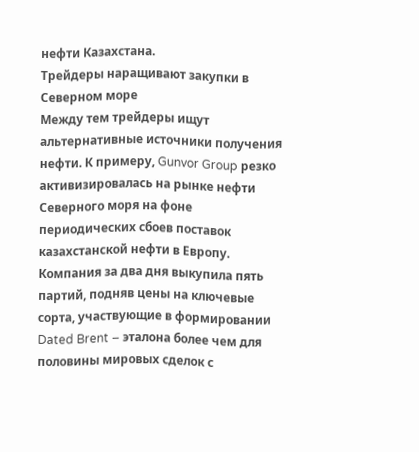нефти Казахстана.
Трейдеры наращивают закупки в Северном море
Между тем трейдеры ищут альтернативные источники получения нефти. К примеру, Gunvor Group резко активизировалась на рынке нефти Северного моря на фоне периодических сбоев поставок казахстанской нефти в Европу. Компания за два дня выкупила пять партий, подняв цены на ключевые сорта, участвующие в формировании Dated Brent – эталона более чем для половины мировых сделок с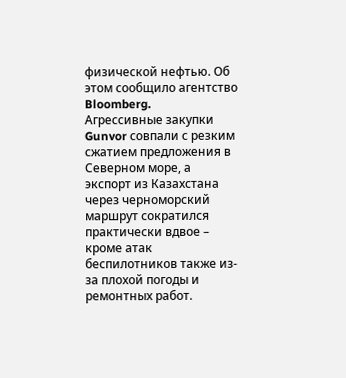физической нефтью. Об этом сообщило агентство Bloomberg.
Агрессивные закупки Gunvor совпали с резким сжатием предложения в Северном море, а экспорт из Казахстана через черноморский маршрут сократился практически вдвое – кроме атак беспилотников также из-за плохой погоды и ремонтных работ.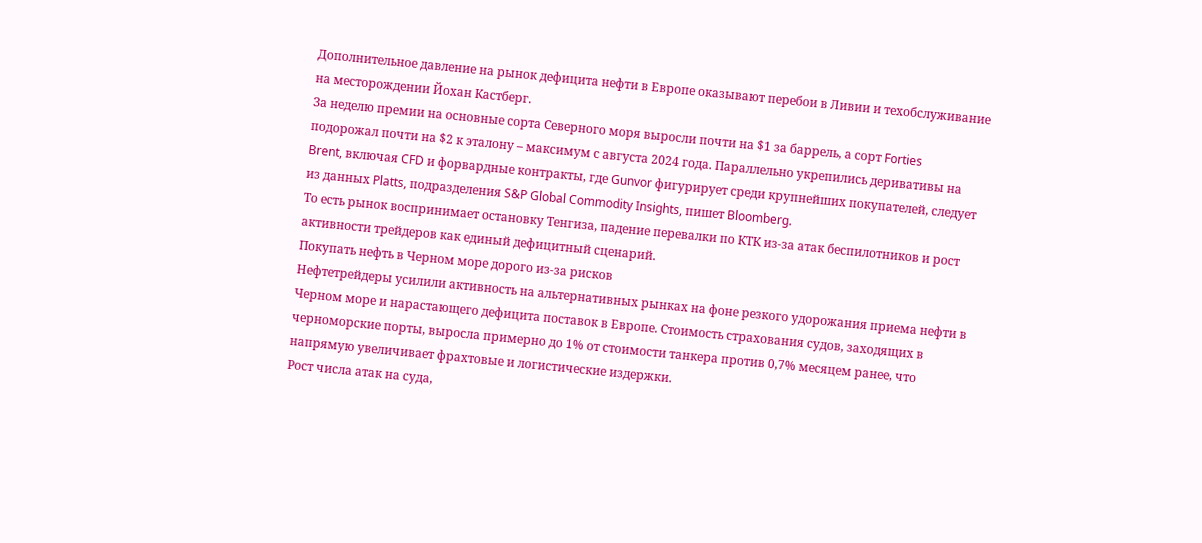Дополнительное давление на рынок дефицита нефти в Европе оказывают перебои в Ливии и техобслуживание на месторождении Йохан Кастберг.
За неделю премии на основные сорта Северного моря выросли почти на $1 за баррель, а сорт Forties подорожал почти на $2 к эталону – максимум с августа 2024 года. Параллельно укрепились деривативы на Brent, включая CFD и форвардные контракты, где Gunvor фигурирует среди крупнейших покупателей, следует из данных Platts, подразделения S&P Global Commodity Insights, пишет Bloomberg.
То есть рынок воспринимает остановку Тенгиза, падение перевалки по КТК из-за атак беспилотников и рост активности трейдеров как единый дефицитный сценарий.
Покупать нефть в Черном море дорого из-за рисков
Нефтетрейдеры усилили активность на альтернативных рынках на фоне резкого удорожания приема нефти в Черном море и нарастающего дефицита поставок в Европе. Стоимость страхования судов, заходящих в черноморские порты, выросла примерно до 1% от стоимости танкера против 0,7% месяцем ранее, что напрямую увеличивает фрахтовые и логистические издержки.
Рост числа атак на суда,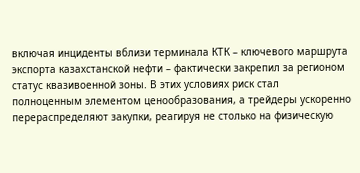включая инциденты вблизи терминала КТК – ключевого маршрута экспорта казахстанской нефти – фактически закрепил за регионом статус квазивоенной зоны. В этих условиях риск стал полноценным элементом ценообразования, а трейдеры ускоренно перераспределяют закупки, реагируя не столько на физическую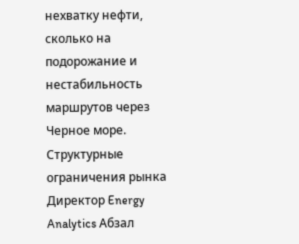нехватку нефти, сколько на подорожание и нестабильность маршрутов через Черное море.
Структурные ограничения рынка
Директор Energy Analytics Абзал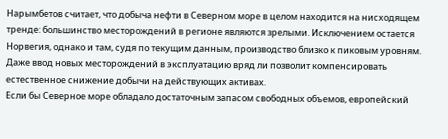Нарымбетов считает, что добыча нефти в Северном море в целом находится на нисходящем тренде: большинство месторождений в регионе являются зрелыми. Исключением остается Норвегия, однако и там, судя по текущим данным, производство близко к пиковым уровням. Даже ввод новых месторождений в эксплуатацию вряд ли позволит компенсировать естественное снижение добычи на действующих активах.
Если бы Северное море обладало достаточным запасом свободных объемов, европейский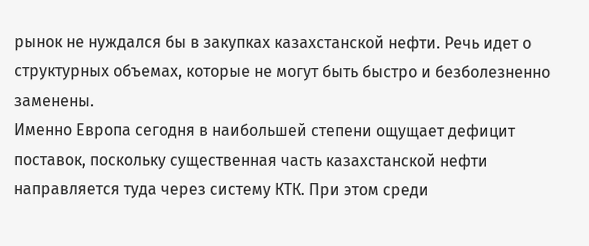рынок не нуждался бы в закупках казахстанской нефти. Речь идет о структурных объемах, которые не могут быть быстро и безболезненно заменены.
Именно Европа сегодня в наибольшей степени ощущает дефицит поставок, поскольку существенная часть казахстанской нефти направляется туда через систему КТК. При этом среди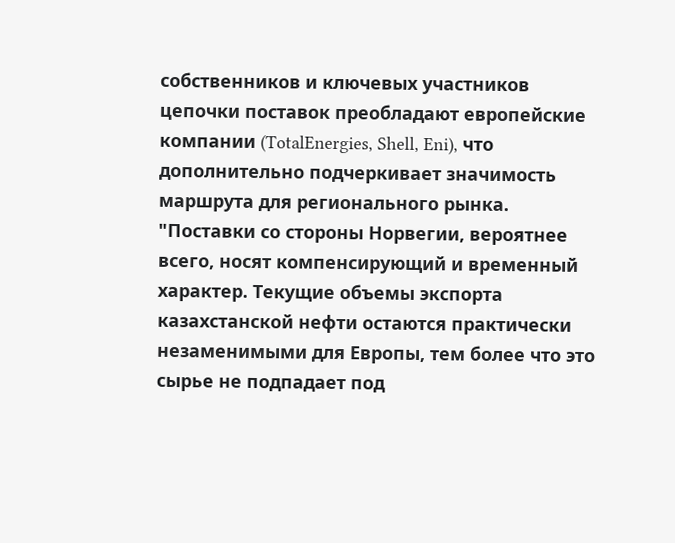собственников и ключевых участников цепочки поставок преобладают европейские компании (TotalEnergies, Shell, Eni), что дополнительно подчеркивает значимость маршрута для регионального рынка.
"Поставки со стороны Норвегии, вероятнее всего, носят компенсирующий и временный характер. Текущие объемы экспорта казахстанской нефти остаются практически незаменимыми для Европы, тем более что это сырье не подпадает под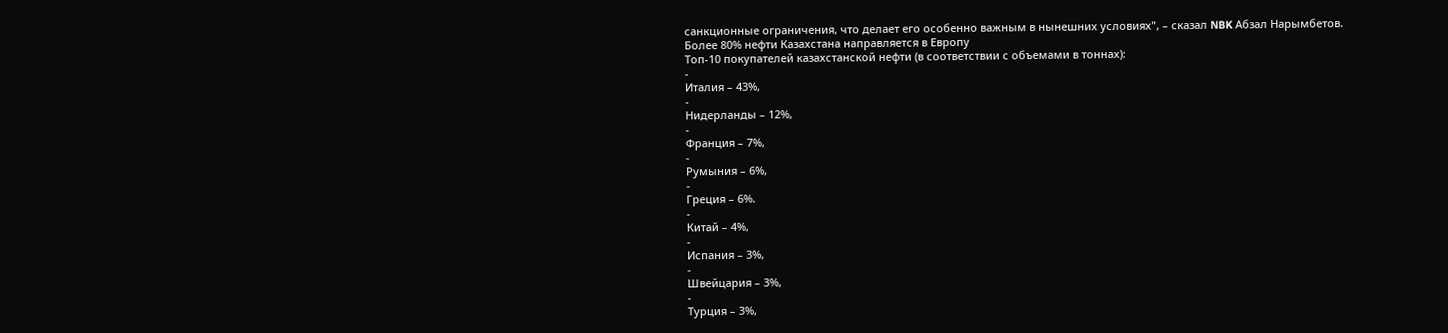санкционные ограничения, что делает его особенно важным в нынешних условиях", – сказал NBK Абзал Нарымбетов.
Более 80% нефти Казахстана направляется в Европу
Топ-10 покупателей казахстанской нефти (в соответствии с объемами в тоннах):
-
Италия – 43%,
-
Нидерланды – 12%,
-
Франция – 7%,
-
Румыния – 6%,
-
Греция – 6%.
-
Китай – 4%,
-
Испания – 3%,
-
Швейцария – 3%,
-
Турция – 3%,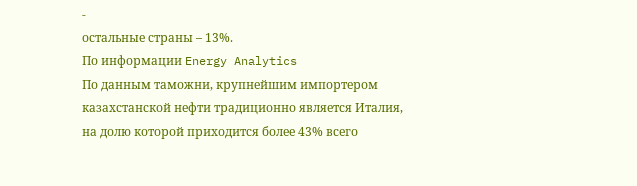-
остальные страны – 13%.
По информации Energy Analytics
По данным таможни, крупнейшим импортером казахстанской нефти традиционно является Италия, на долю которой приходится более 43% всего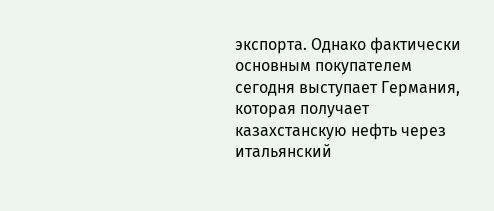экспорта. Однако фактически основным покупателем сегодня выступает Германия, которая получает казахстанскую нефть через итальянский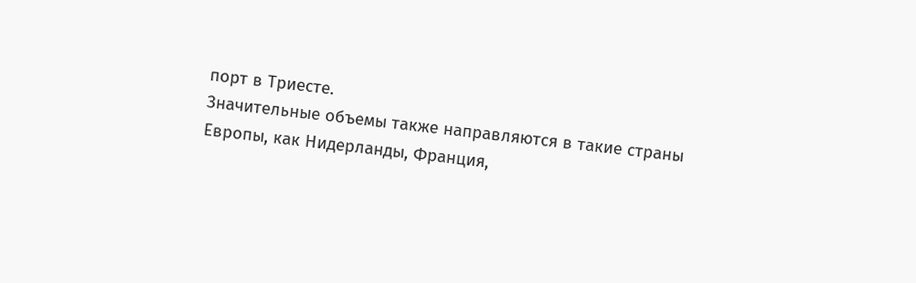порт в Триесте.
Значительные объемы также направляются в такие страны Европы, как Нидерланды, Франция,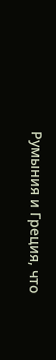Румыния и Греция, что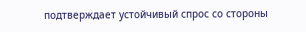подтверждает устойчивый спрос со стороны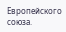Европейского союза.